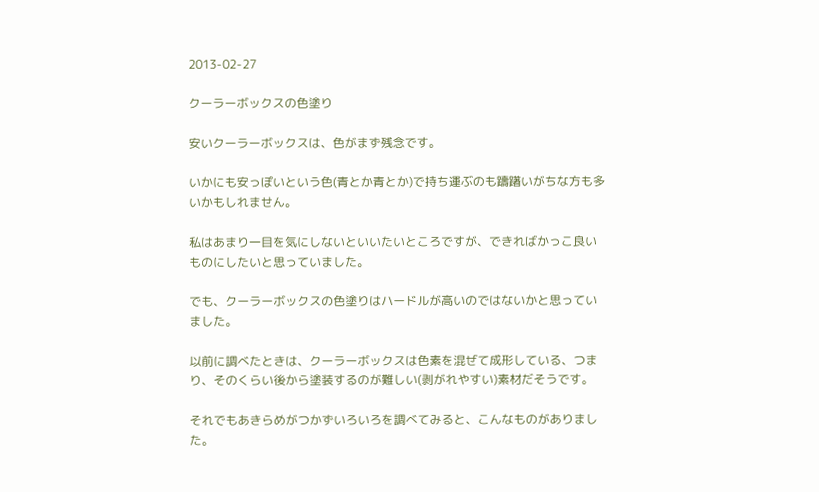2013-02-27

クーラーボックスの色塗り

安いクーラーボックスは、色がまず残念です。

いかにも安っぽいという色(青とか青とか)で持ち運ぶのも躊躇いがちな方も多いかもしれません。

私はあまり一目を気にしないといいたいところですが、できればかっこ良いものにしたいと思っていました。

でも、クーラーボックスの色塗りはハードルが高いのではないかと思っていました。

以前に調べたときは、クーラーボックスは色素を混ぜて成形している、つまり、そのくらい後から塗装するのが難しい(剥がれやすい)素材だそうです。

それでもあきらめがつかずいろいろを調べてみると、こんなものがありました。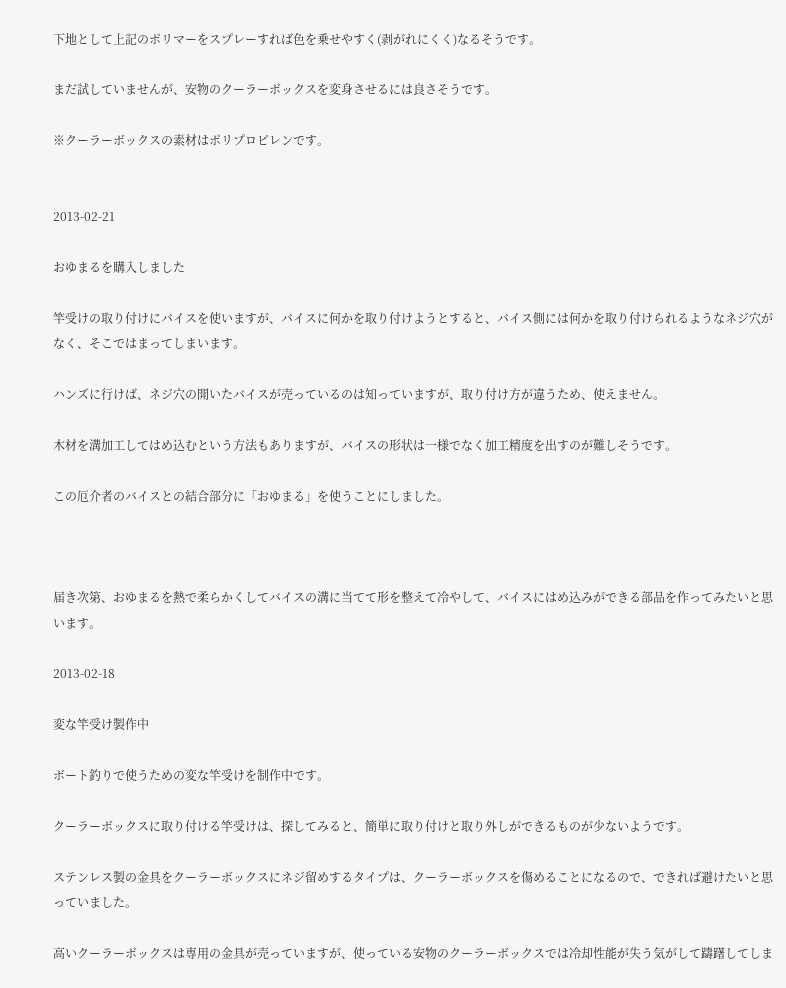下地として上記のポリマーをスプレーすれば色を乗せやすく(剥がれにくく)なるそうです。

まだ試していませんが、安物のクーラーボックスを変身させるには良さそうです。

※クーラーボックスの素材はポリプロピレンです。


2013-02-21

おゆまるを購入しました

竿受けの取り付けにバイスを使いますが、バイスに何かを取り付けようとすると、バイス側には何かを取り付けられるようなネジ穴がなく、そこではまってしまいます。

ハンズに行けば、ネジ穴の開いたバイスが売っているのは知っていますが、取り付け方が違うため、使えません。

木材を溝加工してはめ込むという方法もありますが、バイスの形状は一様でなく加工精度を出すのが難しそうです。

この厄介者のバイスとの結合部分に「おゆまる」を使うことにしました。



届き次第、おゆまるを熱で柔らかくしてバイスの溝に当てて形を整えて冷やして、バイスにはめ込みができる部品を作ってみたいと思います。

2013-02-18

変な竿受け製作中

ボート釣りで使うための変な竿受けを制作中です。

クーラーボックスに取り付ける竿受けは、探してみると、簡単に取り付けと取り外しができるものが少ないようです。

ステンレス製の金具をクーラーボックスにネジ留めするタイプは、クーラーボックスを傷めることになるので、できれば避けたいと思っていました。

高いクーラーボックスは専用の金具が売っていますが、使っている安物のクーラーボックスでは冷却性能が失う気がして躊躇してしま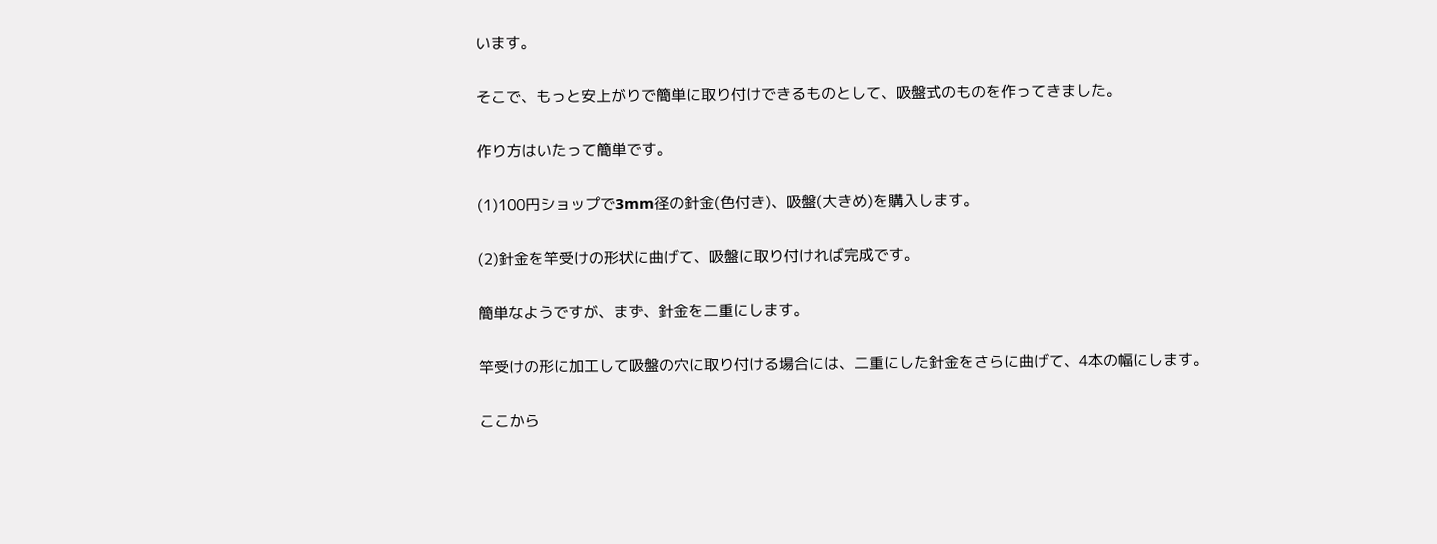います。

そこで、もっと安上がりで簡単に取り付けできるものとして、吸盤式のものを作ってきました。

作り方はいたって簡単です。

(1)100円ショップで3mm径の針金(色付き)、吸盤(大きめ)を購入します。

(2)針金を竿受けの形状に曲げて、吸盤に取り付ければ完成です。

簡単なようですが、まず、針金を二重にします。

竿受けの形に加工して吸盤の穴に取り付ける場合には、二重にした針金をさらに曲げて、4本の幅にします。

ここから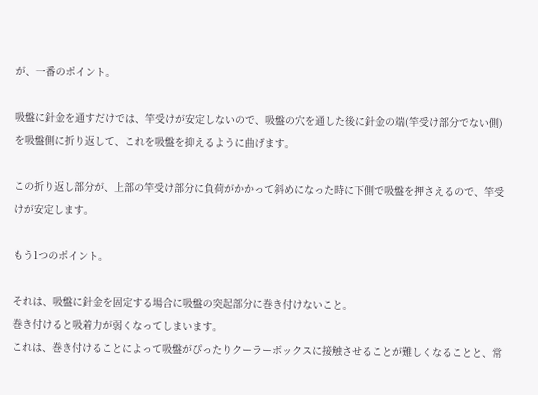が、一番のポイント。

吸盤に針金を通すだけでは、竿受けが安定しないので、吸盤の穴を通した後に針金の端(竿受け部分でない側)を吸盤側に折り返して、これを吸盤を抑えるように曲げます。

この折り返し部分が、上部の竿受け部分に負荷がかかって斜めになった時に下側で吸盤を押さえるので、竿受けが安定します。

もう1つのポイント。

それは、吸盤に針金を固定する場合に吸盤の突起部分に巻き付けないこと。
巻き付けると吸着力が弱くなってしまいます。
これは、巻き付けることによって吸盤がぴったりクーラーボックスに接触させることが難しくなることと、常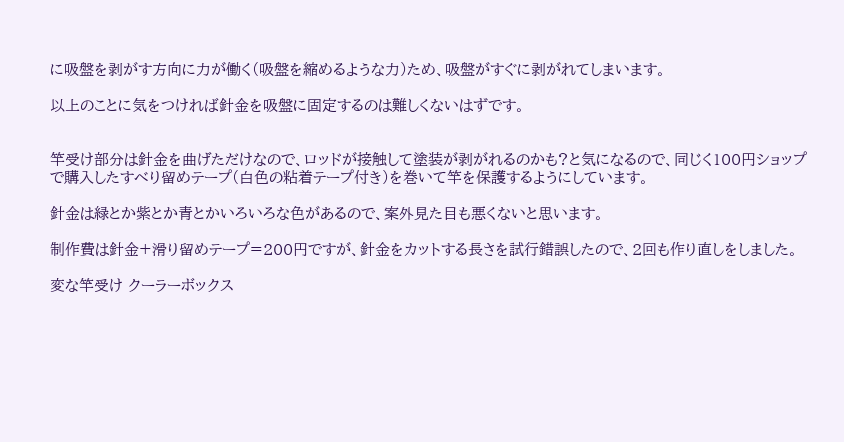に吸盤を剥がす方向に力が働く(吸盤を縮めるような力)ため、吸盤がすぐに剥がれてしまいます。

以上のことに気をつければ針金を吸盤に固定するのは難しくないはずです。


竿受け部分は針金を曲げただけなので、ロッドが接触して塗装が剥がれるのかも?と気になるので、同じく100円ショップで購入したすべり留めテープ(白色の粘着テープ付き)を巻いて竿を保護するようにしています。

針金は緑とか紫とか青とかいろいろな色があるので、案外見た目も悪くないと思います。

制作費は針金+滑り留めテープ=200円ですが、針金をカットする長さを試行錯誤したので、2回も作り直しをしました。

変な竿受け クーラーボックス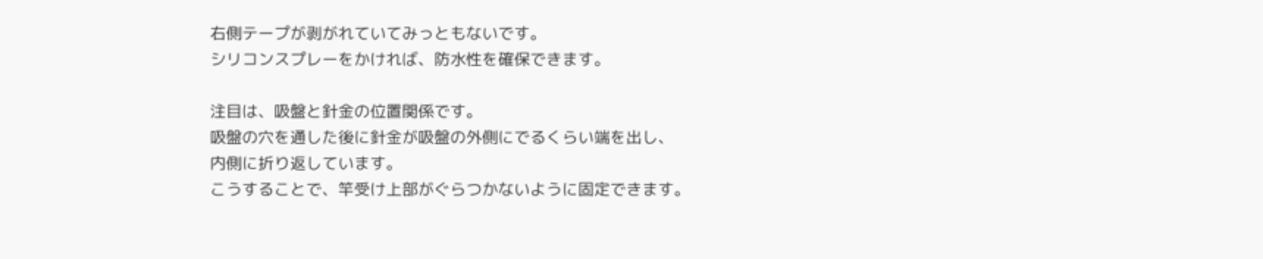右側テープが剥がれていてみっともないです。
シリコンスプレーをかければ、防水性を確保できます。

注目は、吸盤と針金の位置関係です。
吸盤の穴を通した後に針金が吸盤の外側にでるくらい端を出し、
内側に折り返しています。
こうすることで、竿受け上部がぐらつかないように固定できます。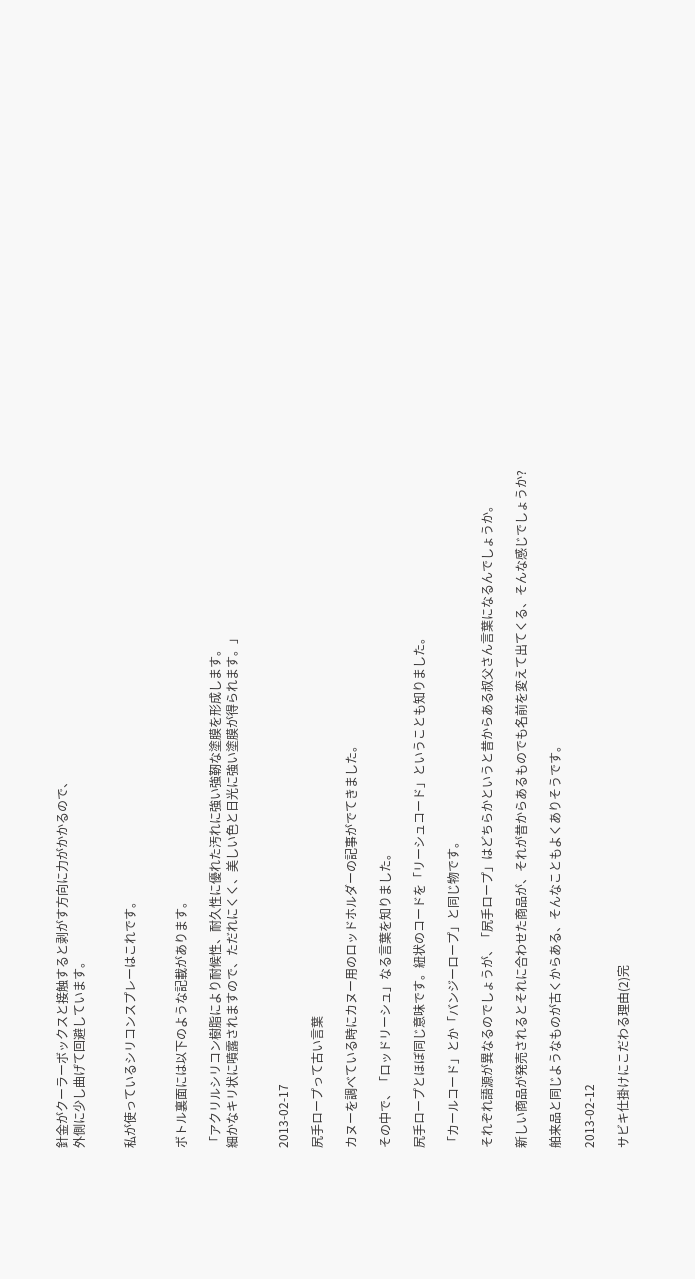針金がクーラーボックスと接触すると剥がす方向に力がかかるので、
外側に少し曲げて回避しています。


私が使っているシリコンスプレーはこれです。


ボトル裏面には以下のような記載があります。

「アクリルシリコン樹脂により耐候性、耐久性に優れた汚れに強い強靭な塗膜を形成します。
細かなキリ状に噴露されますので、ただれにくく、美しい色と日光に強い塗膜が得られます。」


2013-02-17

尻手ロープって古い言葉

カヌーを調べている時にカヌー用のロッドホルダーの記事がでてきました。

その中で、「ロッドリーシュ」なる言葉を知りました。

尻手ロープとほぼ同じ意味です。紐状のコードを「リーシュコード」ということも知りました。

「カールコード」とか「バンジーロープ」と同じ物です。

それぞれ語源が異なるのでしょうが、「尻手ロープ」はどちらかというと昔からある叔父さん言葉になるんでしょうか。

新しい商品が発売されるとそれに合わせた商品が、それが昔からあるものでも名前を変えて出てくる、そんな感じでしょうか?

舶来品と同じようなものが古くからある、そんなこともよくありそうです。

2013-02-12

サビキ仕掛けにこだわる理由(2)完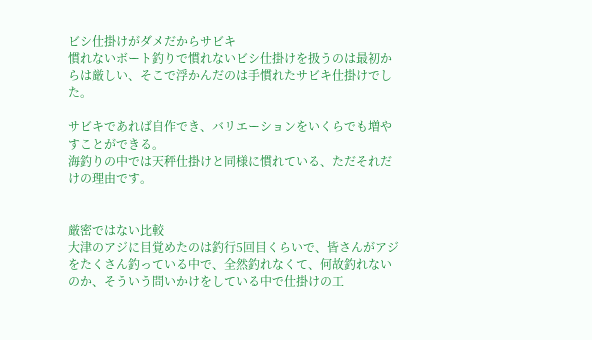ビシ仕掛けがダメだからサビキ
慣れないボート釣りで慣れないビシ仕掛けを扱うのは最初からは厳しい、そこで浮かんだのは手慣れたサビキ仕掛けでした。

サビキであれば自作でき、バリエーションをいくらでも増やすことができる。
海釣りの中では天秤仕掛けと同様に慣れている、ただそれだけの理由です。


厳密ではない比較
大津のアジに目覚めたのは釣行5回目くらいで、皆さんがアジをたくさん釣っている中で、全然釣れなくて、何故釣れないのか、そういう問いかけをしている中で仕掛けの工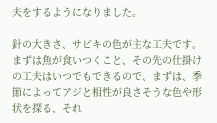夫をするようになりました。

針の大きさ、サビキの色が主な工夫です。まずは魚が食いつくこと、その先の仕掛けの工夫はいつでもできるので、まずは、季節によってアジと相性が良さそうな色や形状を探る、それ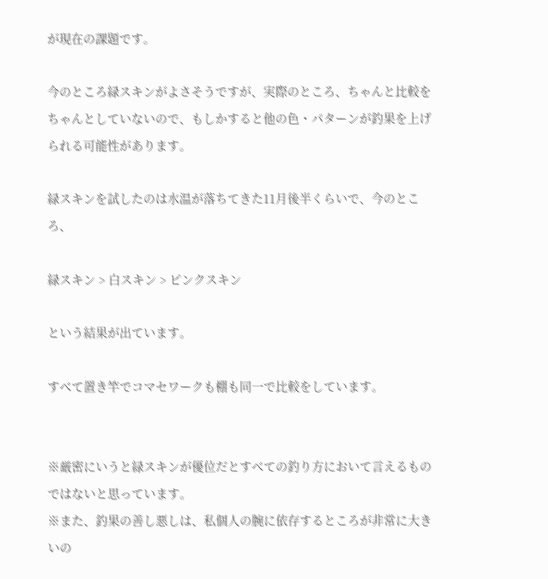が現在の課題です。

今のところ緑スキンがよさそうですが、実際のところ、ちゃんと比較をちゃんとしていないので、もしかすると他の色・パターンが釣果を上げられる可能性があります。

緑スキンを試したのは水温が落ちてきた11月後半くらいで、今のところ、

緑スキン > 白スキン > ピンクスキン

という結果が出ています。

すべて置き竿でコマセワークも棚も同一で比較をしています。


※厳密にいうと緑スキンが優位だとすべての釣り方において言えるものではないと思っています。
※また、釣果の善し悪しは、私個人の腕に依存するところが非常に大きいの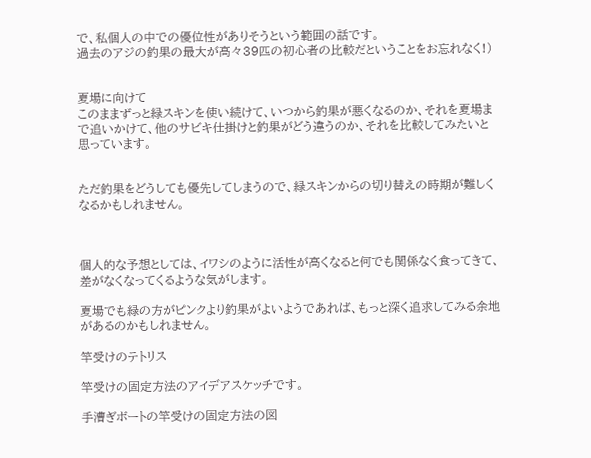で、私個人の中での優位性がありそうという範囲の話です。
過去のアジの釣果の最大が高々39匹の初心者の比較だということをお忘れなく!)


夏場に向けて
このままずっと緑スキンを使い続けて、いつから釣果が悪くなるのか、それを夏場まで追いかけて、他のサビキ仕掛けと釣果がどう違うのか、それを比較してみたいと思っています。


ただ釣果をどうしても優先してしまうので、緑スキンからの切り替えの時期が難しくなるかもしれません。



個人的な予想としては、イワシのように活性が高くなると何でも関係なく食ってきて、差がなくなってくるような気がします。

夏場でも緑の方がピンクより釣果がよいようであれば、もっと深く追求してみる余地があるのかもしれません。

竿受けのテトリス

竿受けの固定方法のアイデアスケッチです。

手漕ぎボートの竿受けの固定方法の図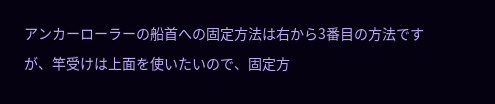アンカーローラーの船首への固定方法は右から3番目の方法ですが、竿受けは上面を使いたいので、固定方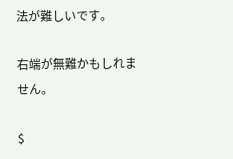法が難しいです。

右端が無難かもしれません。

$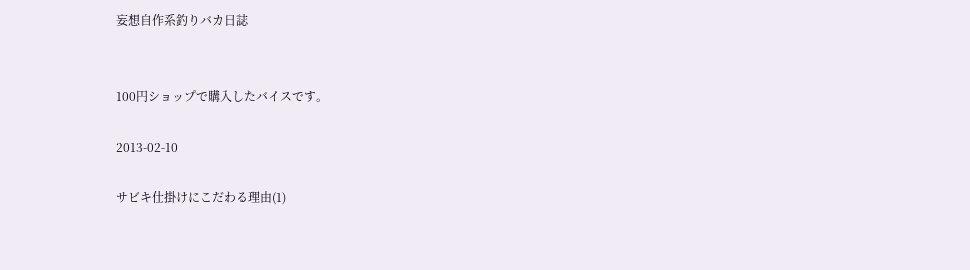妄想自作系釣りバカ日誌


100円ショップで購入したバイスです。

2013-02-10

サビキ仕掛けにこだわる理由(1)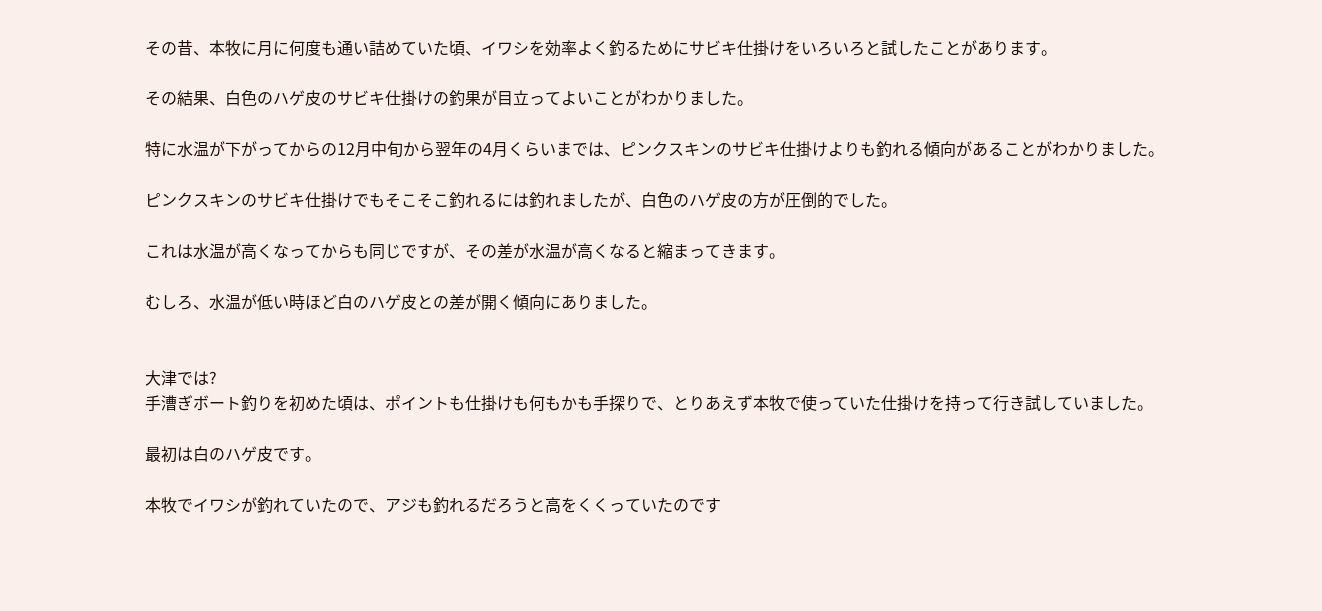その昔、本牧に月に何度も通い詰めていた頃、イワシを効率よく釣るためにサビキ仕掛けをいろいろと試したことがあります。

その結果、白色のハゲ皮のサビキ仕掛けの釣果が目立ってよいことがわかりました。

特に水温が下がってからの12月中旬から翌年の4月くらいまでは、ピンクスキンのサビキ仕掛けよりも釣れる傾向があることがわかりました。

ピンクスキンのサビキ仕掛けでもそこそこ釣れるには釣れましたが、白色のハゲ皮の方が圧倒的でした。

これは水温が高くなってからも同じですが、その差が水温が高くなると縮まってきます。

むしろ、水温が低い時ほど白のハゲ皮との差が開く傾向にありました。


大津では?
手漕ぎボート釣りを初めた頃は、ポイントも仕掛けも何もかも手探りで、とりあえず本牧で使っていた仕掛けを持って行き試していました。

最初は白のハゲ皮です。

本牧でイワシが釣れていたので、アジも釣れるだろうと高をくくっていたのです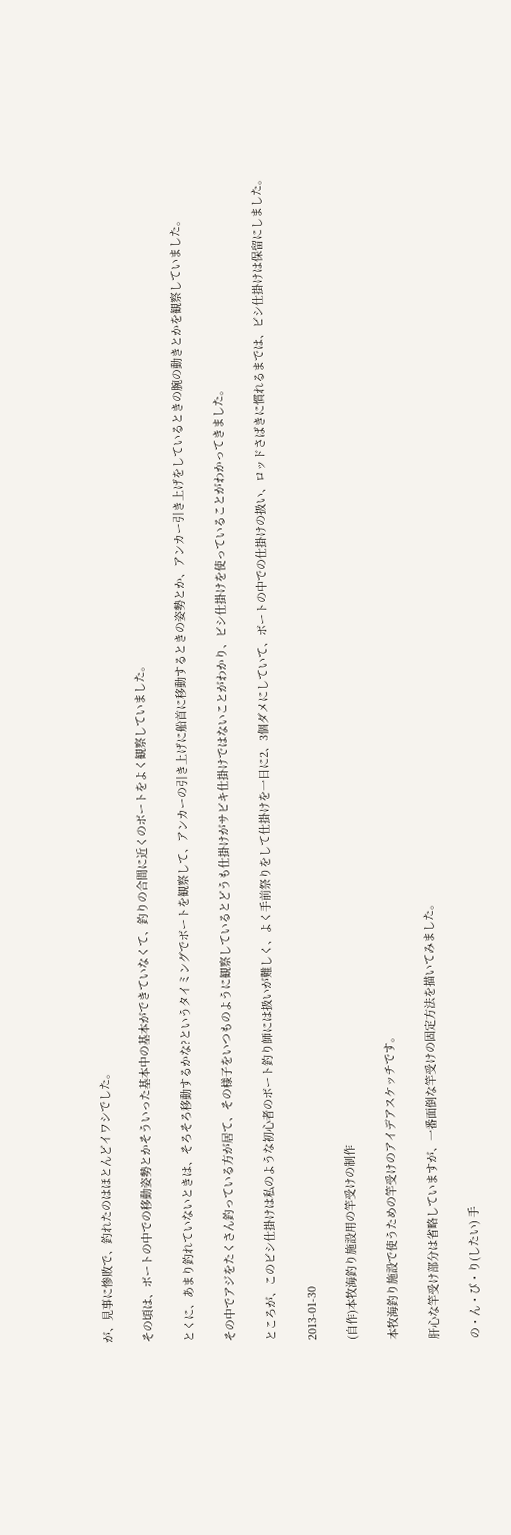が、見事に惨敗で、釣れたのはほとんどイワシでした。

その頃は、ボートの中での移動姿勢とかそういった基本中の基本ができていなくて、釣りの合間に近くのボートをよく観察していました。

とくに、あまり釣れていないときは、そろそろ移動するかな?というタイミングでボートを観察して、アンカーの引き上げに船首に移動するときの姿勢とか、アンカー引き上げをしているときの腕の動きとかを観察していました。

その中でアジをたくさん釣っている方が居て、その様子をいつものように観察しているとどうも仕掛けがサビキ仕掛けではないことがわかり、ビシ仕掛けを使っていることがわかってきました。

ところが、このビシ仕掛けは私のような初心者のボート釣り師には扱いが難しく、よく手前祭りをして仕掛けを一日に2、3個ダメにしていて、ボートの中での仕掛けの扱い、ロッドさばきに慣れるまでは、ビシ仕掛けは保留にしました。

2013-01-30

(自作)本牧海釣り施設用の竿受けの制作

本牧海釣り施設で使うための竿受けのアイデアスケッチです。

肝心な竿受け部分は省略していますが、一番面倒な竿受けの固定方法を描いてみました。

の・ん・び・り(したい) 手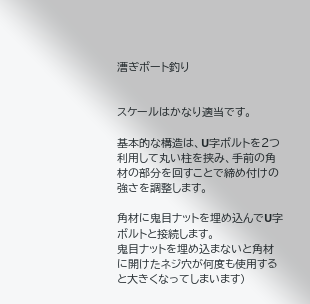漕ぎボート釣り


スケールはかなり適当です。

基本的な構造は、U字ボルトを2つ利用して丸い柱を挟み、手前の角材の部分を回すことで締め付けの強さを調整します。

角材に鬼目ナットを埋め込んでU字ボルトと接続します。
鬼目ナットを埋め込まないと角材に開けたネジ穴が何度も使用すると大きくなってしまいます)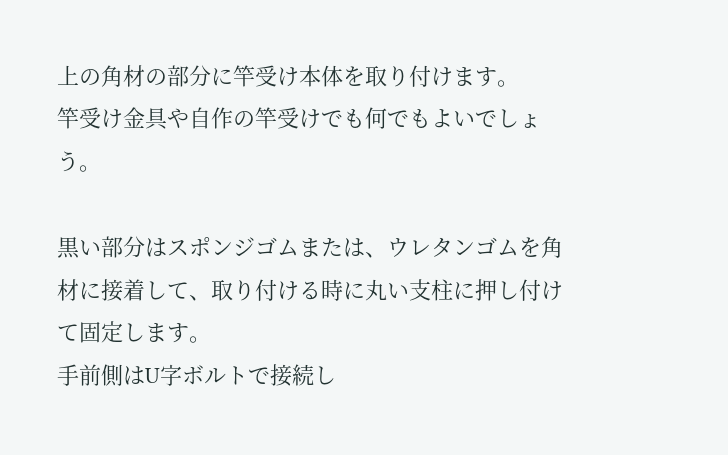上の角材の部分に竿受け本体を取り付けます。
竿受け金具や自作の竿受けでも何でもよいでしょう。

黒い部分はスポンジゴムまたは、ウレタンゴムを角材に接着して、取り付ける時に丸い支柱に押し付けて固定します。
手前側はU字ボルトで接続し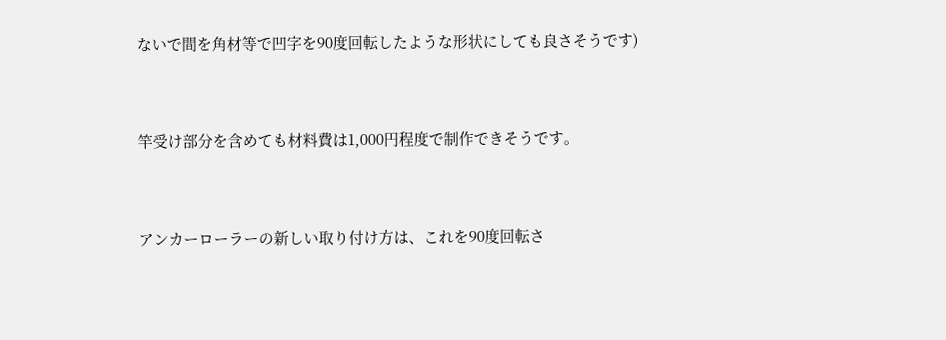ないで間を角材等で凹字を90度回転したような形状にしても良さそうです)


竿受け部分を含めても材料費は1,000円程度で制作できそうです。


アンカーローラーの新しい取り付け方は、これを90度回転さ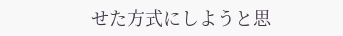せた方式にしようと思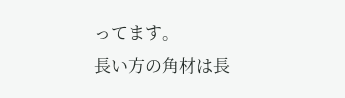ってます。
長い方の角材は長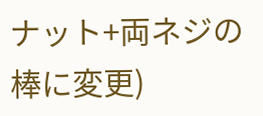ナット+両ネジの棒に変更)